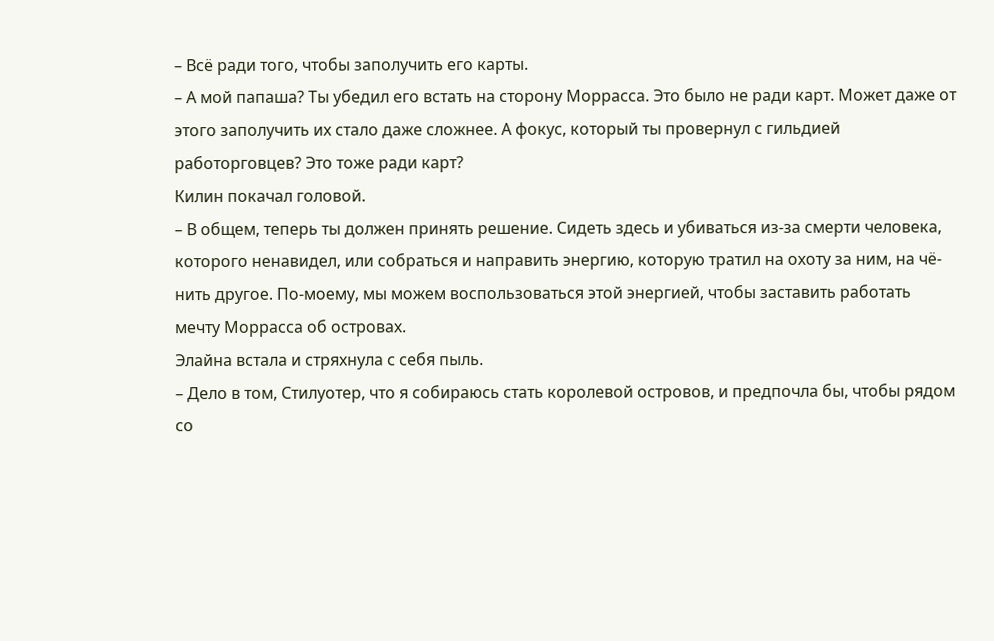– Всё ради того, чтобы заполучить его карты.
– А мой папаша? Ты убедил его встать на сторону Моррасса. Это было не ради карт. Может даже от этого заполучить их стало даже сложнее. А фокус, который ты провернул с гильдией работорговцев? Это тоже ради карт?
Килин покачал головой.
– В общем, теперь ты должен принять решение. Сидеть здесь и убиваться из-за смерти человека, которого ненавидел, или собраться и направить энергию, которую тратил на охоту за ним, на чё-нить другое. По-моему, мы можем воспользоваться этой энергией, чтобы заставить работать мечту Моррасса об островах.
Элайна встала и стряхнула с себя пыль.
– Дело в том, Стилуотер, что я собираюсь стать королевой островов, и предпочла бы, чтобы рядом со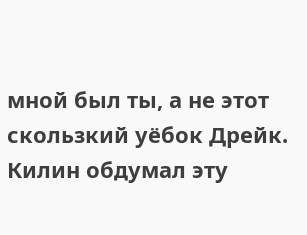мной был ты, а не этот скользкий уёбок Дрейк.
Килин обдумал эту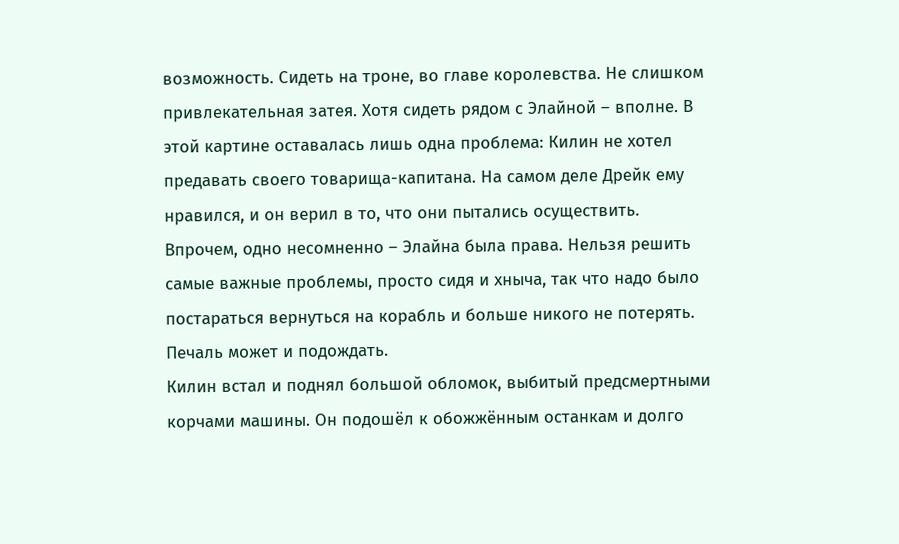возможность. Сидеть на троне, во главе королевства. Не слишком привлекательная затея. Хотя сидеть рядом с Элайной – вполне. В этой картине оставалась лишь одна проблема: Килин не хотел предавать своего товарища-капитана. На самом деле Дрейк ему нравился, и он верил в то, что они пытались осуществить.
Впрочем, одно несомненно – Элайна была права. Нельзя решить самые важные проблемы, просто сидя и хныча, так что надо было постараться вернуться на корабль и больше никого не потерять. Печаль может и подождать.
Килин встал и поднял большой обломок, выбитый предсмертными корчами машины. Он подошёл к обожжённым останкам и долго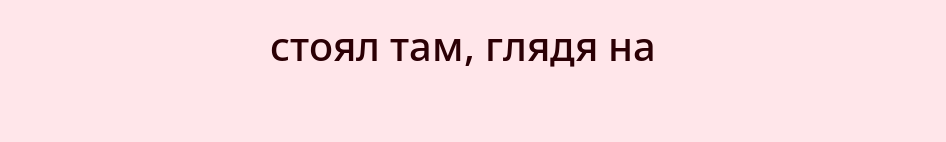стоял там, глядя на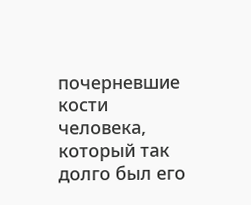почерневшие кости человека, который так долго был его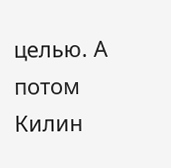целью. А потом Килин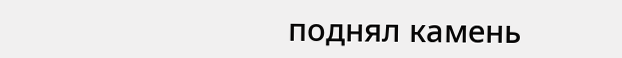поднял камень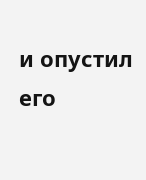и опустил его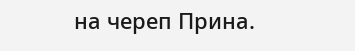на череп Прина.